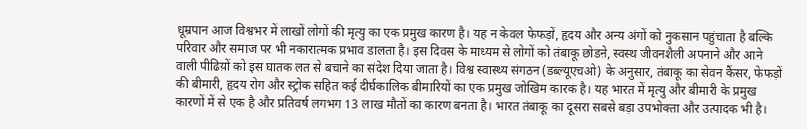धूम्रपान आज विश्वभर में लाखों लोगों की मृत्यु का एक प्रमुख कारण है। यह न केवल फेफड़ों, हृदय और अन्य अंगों को नुकसान पहुंचाता है बल्कि परिवार और समाज पर भी नकारात्मक प्रभाव डालता है। इस दिवस के माध्यम से लोगों को तंबाकू छोडऩे, स्वस्थ जीवनशैली अपनाने और आने वाली पीढिय़ों को इस घातक लत से बचाने का संदेश दिया जाता है। विश्व स्वास्थ्य संगठन (डब्ल्यूएचओ) के अनुसार, तंबाकू का सेवन कैंसर, फेफड़ों की बीमारी, हृदय रोग और स्ट्रोक सहित कई दीर्घकालिक बीमारियों का एक प्रमुख जोखिम कारक है। यह भारत में मृत्यु और बीमारी के प्रमुख कारणों में से एक है और प्रतिवर्ष लगभग 13 लाख मौतों का कारण बनता है। भारत तंबाकू का दूसरा सबसे बड़ा उपभोक्ता और उत्पादक भी है।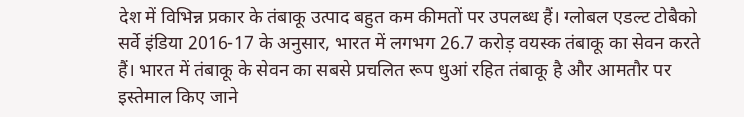देश में विभिन्न प्रकार के तंबाकू उत्पाद बहुत कम कीमतों पर उपलब्ध हैं। ग्लोबल एडल्ट टोबैको सर्वे इंडिया 2016-17 के अनुसार, भारत में लगभग 26.7 करोड़ वयस्क तंबाकू का सेवन करते हैं। भारत में तंबाकू के सेवन का सबसे प्रचलित रूप धुआं रहित तंबाकू है और आमतौर पर इस्तेमाल किए जाने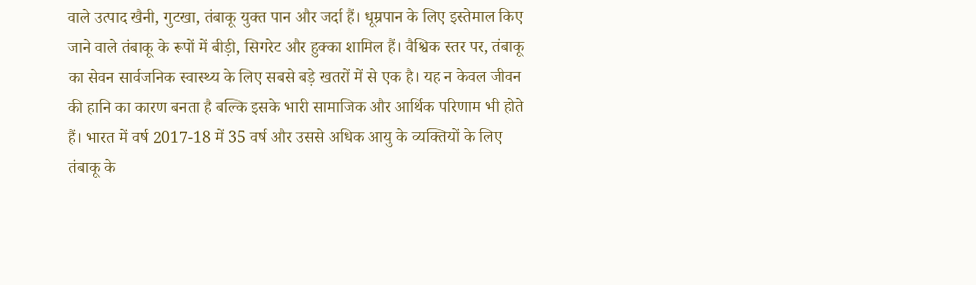वाले उत्पाद खैनी, गुटखा, तंबाकू युक्त पान और जर्दा हैं। धूम्रपान के लिए इस्तेमाल किए जाने वाले तंबाकू के रूपों में बीड़ी, सिगरेट और हुक्का शामिल हैं। वैश्विक स्तर पर, तंबाकू का सेवन सार्वजनिक स्वास्थ्य के लिए सबसे बड़े खतरों में से एक है। यह न केवल जीवन की हानि का कारण बनता है बल्कि इसके भारी सामाजिक और आर्थिक परिणाम भी होते हैं। भारत में वर्ष 2017-18 में 35 वर्ष और उससे अधिक आयु के व्यक्तियों के लिए तंबाकू के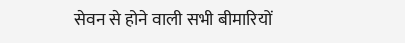सेवन से होने वाली सभी बीमारियों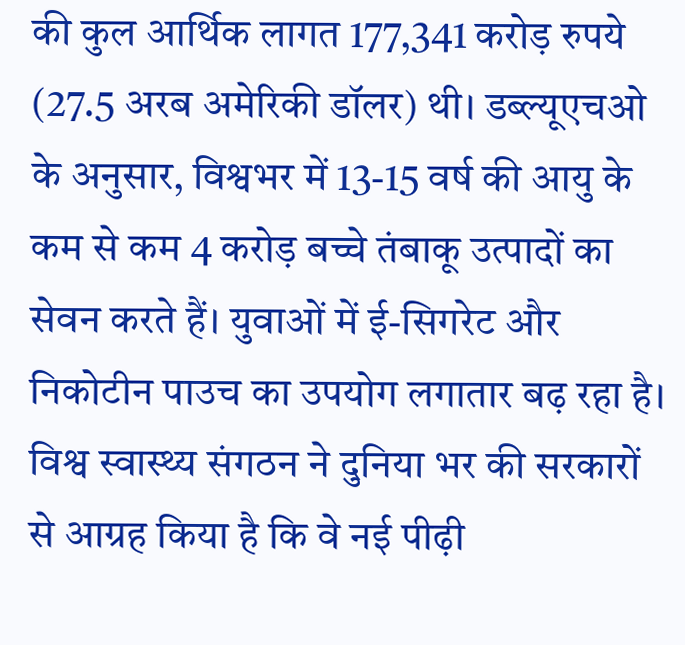की कुल आर्थिक लागत 177,341 करोड़ रुपये (27.5 अरब अमेरिकी डॉलर) थी। डब्ल्यूएचओ के अनुसार, विश्वभर में 13-15 वर्ष की आयु के कम से कम 4 करोड़ बच्चे तंबाकू उत्पादों का सेवन करते हैं। युवाओं में ई-सिगरेट और निकोटीन पाउच का उपयोग लगातार बढ़ रहा है। विश्व स्वास्थ्य संगठन ने दुनिया भर की सरकारों से आग्रह किया है कि वे नई पीढ़ी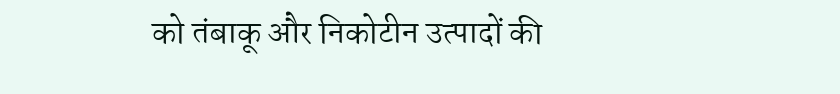को तंबाकू और निकोटीन उत्पादों की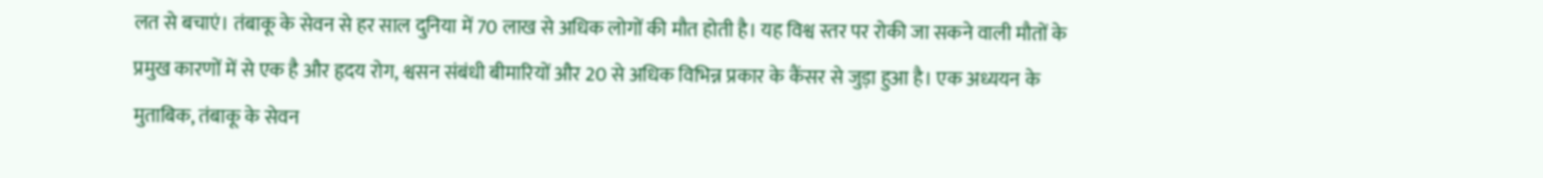लत से बचाएं। तंबाकू के सेवन से हर साल दुनिया में 70 लाख से अधिक लोगों की मौत होती है। यह विश्व स्तर पर रोकी जा सकने वाली मौतों के प्रमुख कारणों में से एक है और हृदय रोग, श्वसन संबंधी बीमारियों और 20 से अधिक विभिन्न प्रकार के कैंसर से जुड़ा हुआ है। एक अध्ययन के मुताबिक, तंबाकू के सेवन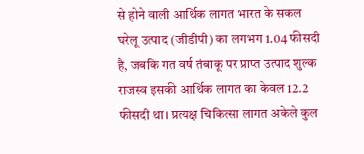से होने वाली आर्थिक लागत भारत के सकल घरेलू उत्पाद (जीडीपी) का लगभग 1.04 फीसदी है, जबकि गत वर्ष तंबाकू पर प्राप्त उत्पाद शुल्क राजस्व इसकी आर्थिक लागत का केवल 12.2 फीसदी था। प्रत्यक्ष चिकित्सा लागत अकेले कुल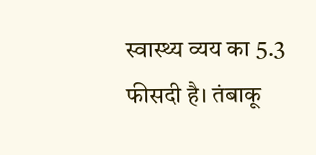स्वास्थ्य व्यय का 5.3 फीसदी है। तंबाकू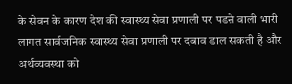के सेवन के कारण देश की स्वास्थ्य सेवा प्रणाली पर पडऩे वाली भारी लागत सार्वजनिक स्वास्थ्य सेवा प्रणाली पर दबाव डाल सकती है और अर्थव्यवस्था को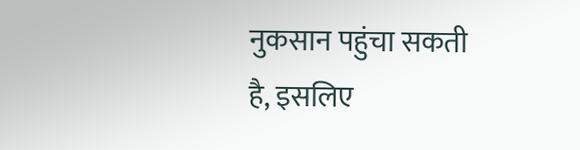नुकसान पहुंचा सकती है, इसलिए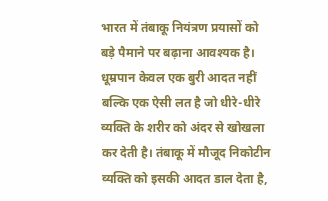भारत में तंबाकू नियंत्रण प्रयासों को बड़े पैमाने पर बढ़ाना आवश्यक है। धूम्रपान केवल एक बुरी आदत नहीं बल्कि एक ऐसी लत है जो धीरे-धीरे व्यक्ति के शरीर को अंदर से खोखला कर देती है। तंबाकू में मौजूद निकोटीन व्यक्ति को इसकी आदत डाल देता है,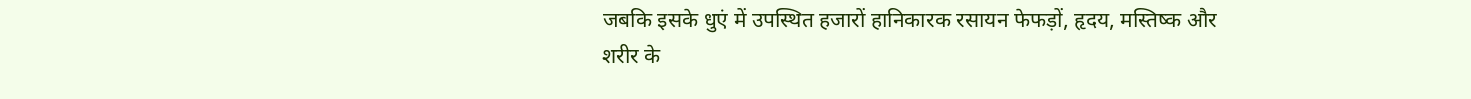जबकि इसके धुएं में उपस्थित हजारों हानिकारक रसायन फेफड़ों, हृदय, मस्तिष्क और शरीर के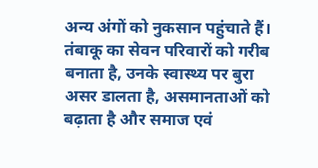अन्य अंगों को नुकसान पहुंचाते हैं। तंबाकू का सेवन परिवारों को गरीब बनाता है, उनके स्वास्थ्य पर बुरा असर डालता है, असमानताओं को बढ़ाता है और समाज एवं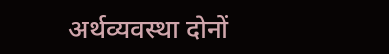अर्थव्यवस्था दोनों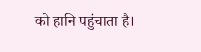को हानि पहुंचाता है।